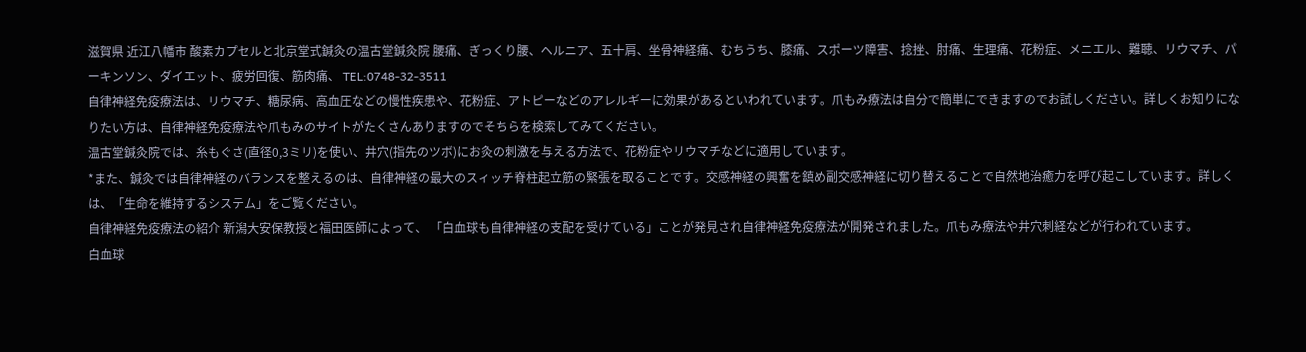滋賀県 近江八幡市 酸素カプセルと北京堂式鍼灸の温古堂鍼灸院 腰痛、ぎっくり腰、ヘルニア、五十肩、坐骨神経痛、むちうち、膝痛、スポーツ障害、捻挫、肘痛、生理痛、花粉症、メニエル、難聴、リウマチ、パーキンソン、ダイエット、疲労回復、筋肉痛、 TEL:0748-32-3511
自律神経免疫療法は、リウマチ、糖尿病、高血圧などの慢性疾患や、花粉症、アトピーなどのアレルギーに効果があるといわれています。爪もみ療法は自分で簡単にできますのでお試しください。詳しくお知りになりたい方は、自律神経免疫療法や爪もみのサイトがたくさんありますのでそちらを検索してみてください。
温古堂鍼灸院では、糸もぐさ(直径0,3ミリ)を使い、井穴(指先のツボ)にお灸の刺激を与える方法で、花粉症やリウマチなどに適用しています。
*また、鍼灸では自律神経のバランスを整えるのは、自律神経の最大のスィッチ脊柱起立筋の緊張を取ることです。交感神経の興奮を鎮め副交感神経に切り替えることで自然地治癒力を呼び起こしています。詳しくは、「生命を維持するシステム」をご覧ください。
自律神経免疫療法の紹介 新潟大安保教授と福田医師によって、 「白血球も自律神経の支配を受けている」ことが発見され自律神経免疫療法が開発されました。爪もみ療法や井穴刺経などが行われています。
白血球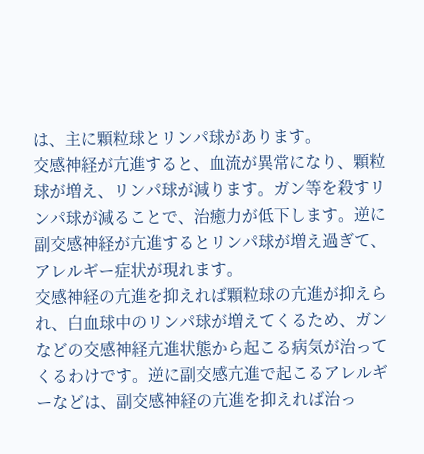は、主に顆粒球とリンパ球があります。
交感神経が亢進すると、血流が異常になり、顆粒球が増え、リンパ球が減ります。ガン等を殺すリンパ球が減ることで、治癒力が低下します。逆に副交感神経が亢進するとリンパ球が増え過ぎて、アレルギー症状が現れます。
交感神経の亢進を抑えれば顆粒球の亢進が抑えられ、白血球中のリンパ球が増えてくるため、ガンなどの交感神経亢進状態から起こる病気が治ってくるわけです。逆に副交感亢進で起こるアレルギーなどは、副交感神経の亢進を抑えれば治っ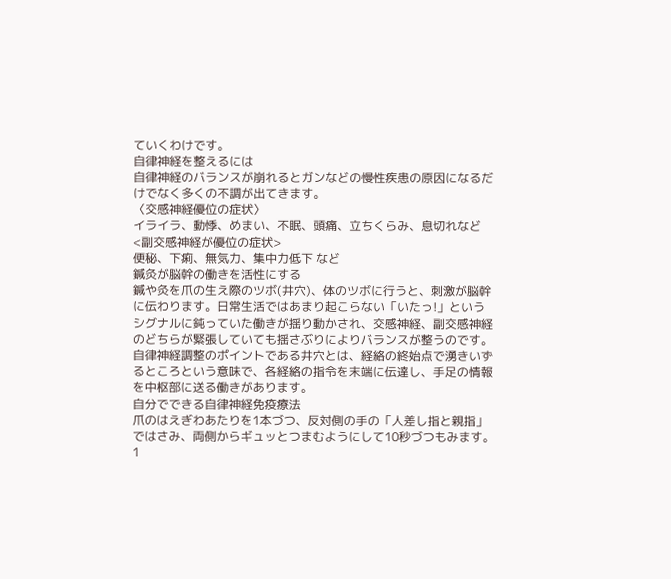ていくわけです。
自律神経を整えるには
自律神経のバランスが崩れるとガンなどの慢性疾患の原因になるだけでなく多くの不調が出てきます。
〈交感神経優位の症状〉
イライラ、動悸、めまい、不眠、頭痛、立ちくらみ、息切れなど
<副交感神経が優位の症状>
便秘、下痢、無気力、集中力低下 など
鍼灸が脳幹の働きを活性にする
鍼や灸を爪の生え際のツボ(井穴)、体のツボに行うと、刺激が脳幹に伝わります。日常生活ではあまり起こらない「いたっ!」というシグナルに鈍っていた働きが揺り動かされ、交感神経、副交感神経のどちらが緊張していても揺さぶりによりバランスが整うのです。
自律神経調整のポイントである井穴とは、経絡の終始点で湧きいずるところという意味で、各経絡の指令を末端に伝達し、手足の情報を中枢部に送る働きがあります。
自分でできる自律神経免疫療法
爪のはえぎわあたりを1本づつ、反対側の手の「人差し指と親指」ではさみ、両側からギュッとつまむようにして10秒づつもみます。
1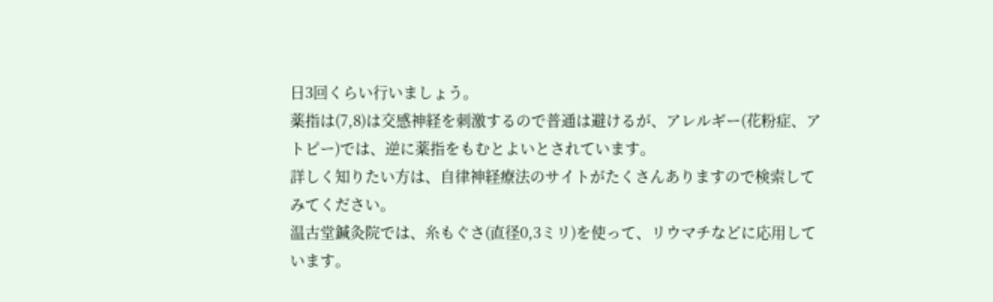日3回くらい行いましょう。
薬指は(7,8)は交感神経を刺激するので普通は避けるが、アレルギー(花粉症、アトピー)では、逆に薬指をもむとよいとされています。
詳しく知りたい方は、自律神経療法のサイトがたくさんありますので検索してみてください。
温古堂鍼灸院では、糸もぐさ(直径0,3ミリ)を使って、リウマチなどに応用しています。